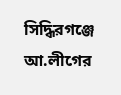সিদ্ধিরগঞ্জে আ.লীগের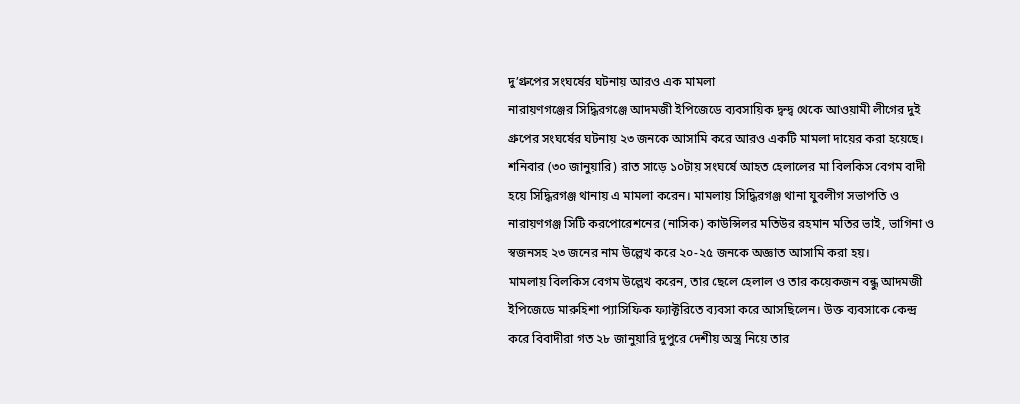দু’গ্রুপের সংঘর্ষের ঘটনায় আরও এক মামলা
নারায়ণগঞ্জের সিদ্ধিরগঞ্জে আদমজী ইপিজেডে ব্যবসায়িক দ্বন্দ্ব থেকে আওয়ামী লীগের দুই গ্রুপের সংঘর্ষের ঘটনায় ২৩ জনকে আসামি করে আরও একটি মামলা দায়ের করা হয়েছে।
শনিবার (৩০ জানুয়ারি) রাত সাড়ে ১০টায় সংঘর্ষে আহত হেলালের মা বিলকিস বেগম বাদী হয়ে সিদ্ধিরগঞ্জ থানায় এ মামলা করেন। মামলায় সিদ্ধিরগঞ্জ থানা যুবলীগ সভাপতি ও নারায়ণগঞ্জ সিটি করপোরেশনের (নাসিক) কাউন্সিলর মতিউর রহমান মতির ভাই, ভাগিনা ও স্বজনসহ ২৩ জনের নাম উল্লেখ করে ২০-২৫ জনকে অজ্ঞাত আসামি করা হয়।
মামলায় বিলকিস বেগম উল্লেখ করেন, তার ছেলে হেলাল ও তার কয়েকজন বন্ধু আদমজী ইপিজেডে মারুহিশা প্যাসিফিক ফ্যাক্টরিতে ব্যবসা করে আসছিলেন। উক্ত ব্যবসাকে কেন্দ্র করে বিবাদীরা গত ২৮ জানুয়ারি দুপুরে দেশীয় অস্ত্র নিয়ে তার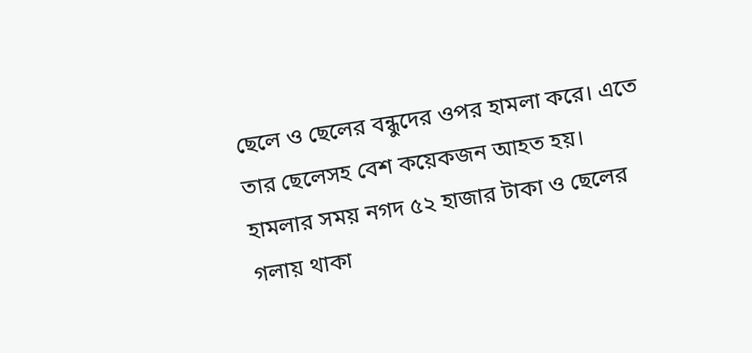ছেলে ও ছেলের বন্ধুদের ওপর হামলা করে। এতে তার ছেলেসহ বেশ কয়েকজন আহত হয়। হামলার সময় নগদ ৫২ হাজার টাকা ও ছেলের গলায় থাকা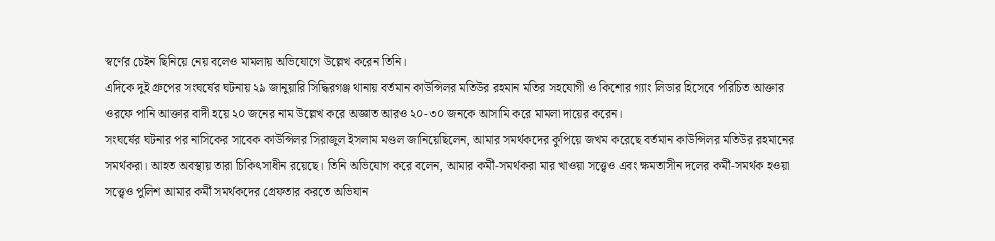স্বর্ণের চেইন ছিনিয়ে নেয় বলেও মামলায় অভিযোগে উল্লেখ করেন তিনি।
এদিকে দুই গ্রুপের সংঘর্ষের ঘটনায় ২৯ জানুয়ারি সিদ্ধিরগঞ্জ থানায় বর্তমান কাউন্সিলর মতিউর রহমান মতির সহযোগী ও কিশোর গ্যাং লিডার হিসেবে পরিচিত আক্তার ওরফে পানি আক্তার বাদী হয়ে ২০ জনের নাম উল্লেখ করে অজ্ঞাত আরও ২০-৩০ জনকে আসামি করে মামলা দায়ের করেন।
সংঘর্ষের ঘটনার পর নাসিকের সাবেক কাউন্সিলর সিরাজুল ইসলাম মণ্ডল জানিয়েছিলেন, আমার সমর্থকদের কুপিয়ে জখম করেছে বর্তমান কাউন্সিলর মতিউর রহমানের সমর্থকরা। আহত অবস্থায় তারা চিকিৎসাধীন রয়েছে। তিনি অভিযোগ করে বলেন, আমার কর্মী-সমর্থকরা মার খাওয়া সত্ত্বেও এবং ক্ষমতাসীন দলের কর্মী-সমর্থক হওয়া সত্ত্বেও পুলিশ আমার কর্মী সমর্থকদের গ্রেফতার করতে অভিযান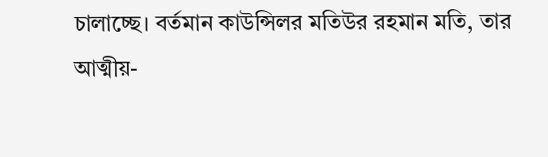চালাচ্ছে। বর্তমান কাউন্সিলর মতিউর রহমান মতি, তার আত্মীয়-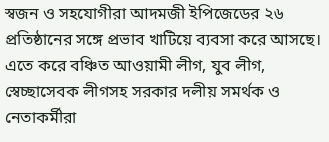স্বজন ও সহযোগীরা আদমজী ইপিজেডের ২৬ প্রতিষ্ঠানের সঙ্গে প্রভাব খাটিয়ে ব্যবসা করে আসছে। এতে করে বঞ্চিত আওয়ামী লীগ, যুব লীগ, স্বেচ্ছাসেবক লীগসহ সরকার দলীয় সমর্থক ও নেতাকর্মীরা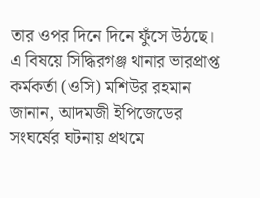তার ওপর দিনে দিনে ফুঁসে উঠছে।
এ বিষয়ে সিদ্ধিরগঞ্জ থানার ভারপ্রাপ্ত কর্মকর্তা (ওসি) মশিউর রহমান জানান, আদমজী ইপিজেডের সংঘর্ষের ঘটনায় প্রথমে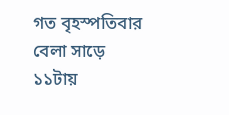গত বৃহস্পতিবার বেলা সাড়ে ১১টায়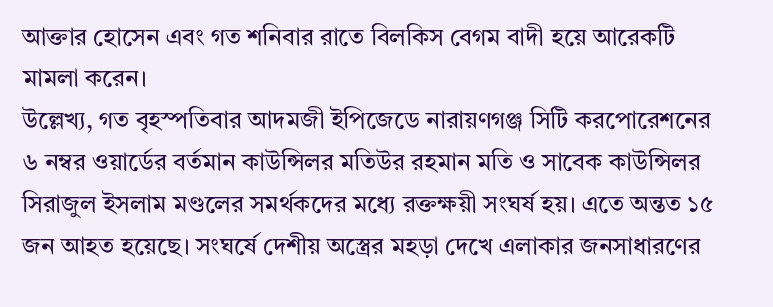আক্তার হোসেন এবং গত শনিবার রাতে বিলকিস বেগম বাদী হয়ে আরেকটি মামলা করেন।
উল্লেখ্য, গত বৃহস্পতিবার আদমজী ইপিজেডে নারায়ণগঞ্জ সিটি করপোরেশনের ৬ নম্বর ওয়ার্ডের বর্তমান কাউন্সিলর মতিউর রহমান মতি ও সাবেক কাউন্সিলর সিরাজুল ইসলাম মণ্ডলের সমর্থকদের মধ্যে রক্তক্ষয়ী সংঘর্ষ হয়। এতে অন্তত ১৫ জন আহত হয়েছে। সংঘর্ষে দেশীয় অস্ত্রের মহড়া দেখে এলাকার জনসাধারণের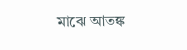মাঝে আতঙ্ক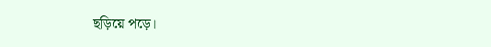ছড়িয়ে পড়ে।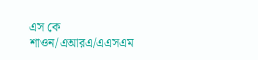এস কে শাওন/এআরএ/এএসএম